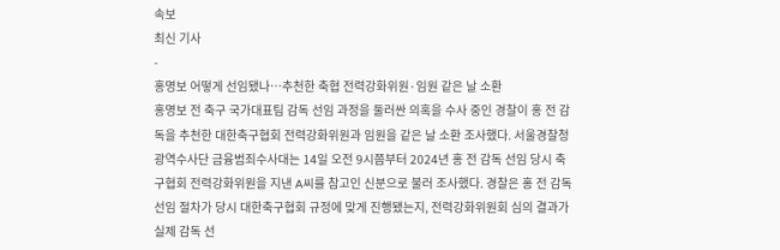속보
최신 기사
-
홍명보 어떻게 선임됐나…추천한 축협 전력강화위원·임원 같은 날 소환
홍명보 전 축구 국가대표팀 감독 선임 과정을 둘러싼 의혹을 수사 중인 경찰이 홍 전 감독을 추천한 대한축구협회 전력강화위원과 임원을 같은 날 소환 조사했다. 서울경찰청 광역수사단 금융범죄수사대는 14일 오전 9시쯤부터 2024년 홍 전 감독 선임 당시 축구협회 전력강화위원을 지낸 A씨를 참고인 신분으로 불러 조사했다. 경찰은 홍 전 감독 선임 절차가 당시 대한축구협회 규정에 맞게 진행됐는지, 전력강화위원회 심의 결과가 실제 감독 선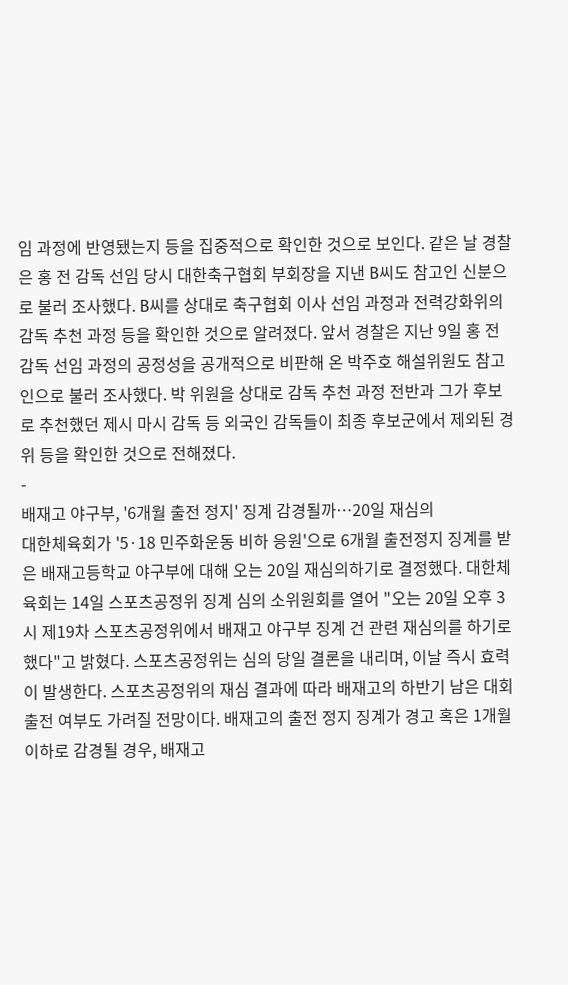임 과정에 반영됐는지 등을 집중적으로 확인한 것으로 보인다. 같은 날 경찰은 홍 전 감독 선임 당시 대한축구협회 부회장을 지낸 B씨도 참고인 신분으로 불러 조사했다. B씨를 상대로 축구협회 이사 선임 과정과 전력강화위의 감독 추천 과정 등을 확인한 것으로 알려졌다. 앞서 경찰은 지난 9일 홍 전 감독 선임 과정의 공정성을 공개적으로 비판해 온 박주호 해설위원도 참고인으로 불러 조사했다. 박 위원을 상대로 감독 추천 과정 전반과 그가 후보로 추천했던 제시 마시 감독 등 외국인 감독들이 최종 후보군에서 제외된 경위 등을 확인한 것으로 전해졌다.
-
배재고 야구부, '6개월 출전 정지' 징계 감경될까…20일 재심의
대한체육회가 '5·18 민주화운동 비하 응원'으로 6개월 출전정지 징계를 받은 배재고등학교 야구부에 대해 오는 20일 재심의하기로 결정했다. 대한체육회는 14일 스포츠공정위 징계 심의 소위원회를 열어 "오는 20일 오후 3시 제19차 스포츠공정위에서 배재고 야구부 징계 건 관련 재심의를 하기로 했다"고 밝혔다. 스포츠공정위는 심의 당일 결론을 내리며, 이날 즉시 효력이 발생한다. 스포츠공정위의 재심 결과에 따라 배재고의 하반기 남은 대회 출전 여부도 가려질 전망이다. 배재고의 출전 정지 징계가 경고 혹은 1개월 이하로 감경될 경우, 배재고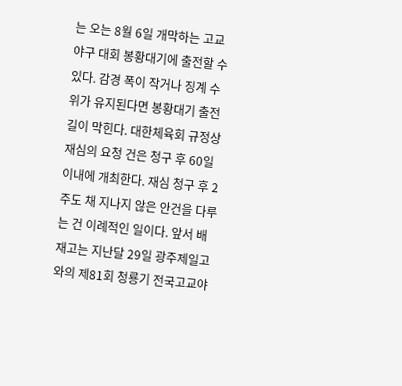는 오는 8월 6일 개막하는 고교야구 대회 봉황대기에 출전할 수 있다. 감경 폭이 작거나 징계 수위가 유지된다면 봉황대기 출전 길이 막힌다. 대한체육회 규정상 재심의 요청 건은 청구 후 60일 이내에 개최한다. 재심 청구 후 2주도 채 지나지 않은 안건을 다루는 건 이례적인 일이다. 앞서 배재고는 지난달 29일 광주제일고와의 제81회 청룡기 전국고교야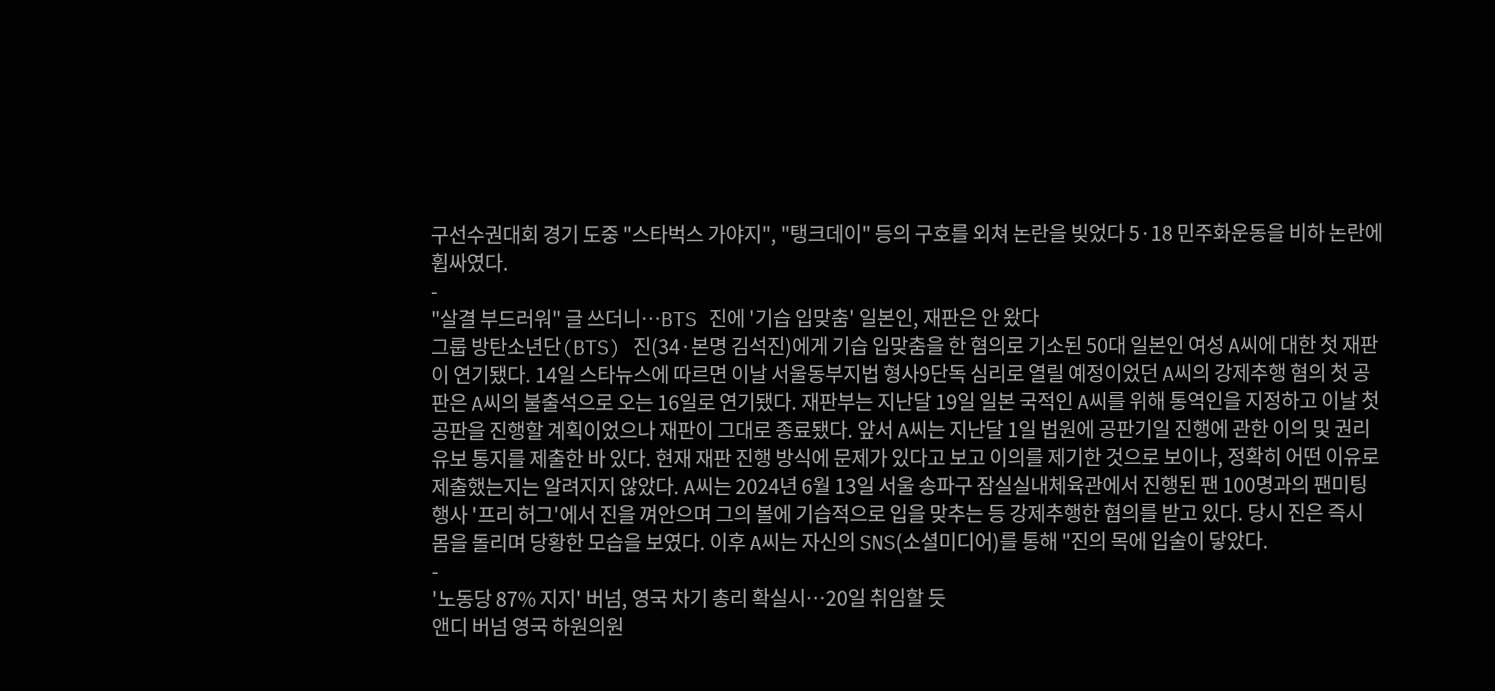구선수권대회 경기 도중 "스타벅스 가야지", "탱크데이" 등의 구호를 외쳐 논란을 빚었다 5·18 민주화운동을 비하 논란에 휩싸였다.
-
"살결 부드러워" 글 쓰더니…BTS 진에 '기습 입맞춤' 일본인, 재판은 안 왔다
그룹 방탄소년단(BTS) 진(34·본명 김석진)에게 기습 입맞춤을 한 혐의로 기소된 50대 일본인 여성 A씨에 대한 첫 재판이 연기됐다. 14일 스타뉴스에 따르면 이날 서울동부지법 형사9단독 심리로 열릴 예정이었던 A씨의 강제추행 혐의 첫 공판은 A씨의 불출석으로 오는 16일로 연기됐다. 재판부는 지난달 19일 일본 국적인 A씨를 위해 통역인을 지정하고 이날 첫 공판을 진행할 계획이었으나 재판이 그대로 종료됐다. 앞서 A씨는 지난달 1일 법원에 공판기일 진행에 관한 이의 및 권리유보 통지를 제출한 바 있다. 현재 재판 진행 방식에 문제가 있다고 보고 이의를 제기한 것으로 보이나, 정확히 어떤 이유로 제출했는지는 알려지지 않았다. A씨는 2024년 6월 13일 서울 송파구 잠실실내체육관에서 진행된 팬 100명과의 팬미팅 행사 '프리 허그'에서 진을 껴안으며 그의 볼에 기습적으로 입을 맞추는 등 강제추행한 혐의를 받고 있다. 당시 진은 즉시 몸을 돌리며 당황한 모습을 보였다. 이후 A씨는 자신의 SNS(소셜미디어)를 통해 "진의 목에 입술이 닿았다.
-
'노동당 87% 지지' 버넘, 영국 차기 총리 확실시…20일 취임할 듯
앤디 버넘 영국 하원의원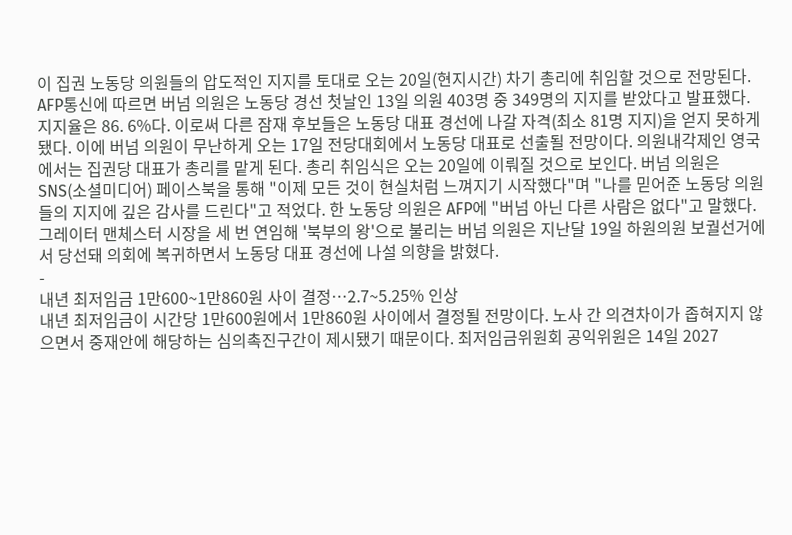이 집권 노동당 의원들의 압도적인 지지를 토대로 오는 20일(현지시간) 차기 총리에 취임할 것으로 전망된다. AFP통신에 따르면 버넘 의원은 노동당 경선 첫날인 13일 의원 403명 중 349명의 지지를 받았다고 발표했다. 지지율은 86. 6%다. 이로써 다른 잠재 후보들은 노동당 대표 경선에 나갈 자격(최소 81명 지지)을 얻지 못하게 됐다. 이에 버넘 의원이 무난하게 오는 17일 전당대회에서 노동당 대표로 선출될 전망이다. 의원내각제인 영국에서는 집권당 대표가 총리를 맡게 된다. 총리 취임식은 오는 20일에 이뤄질 것으로 보인다. 버넘 의원은 SNS(소셜미디어) 페이스북을 통해 "이제 모든 것이 현실처럼 느껴지기 시작했다"며 "나를 믿어준 노동당 의원들의 지지에 깊은 감사를 드린다"고 적었다. 한 노동당 의원은 AFP에 "버넘 아닌 다른 사람은 없다"고 말했다. 그레이터 맨체스터 시장을 세 번 연임해 '북부의 왕'으로 불리는 버넘 의원은 지난달 19일 하원의원 보궐선거에서 당선돼 의회에 복귀하면서 노동당 대표 경선에 나설 의향을 밝혔다.
-
내년 최저임금 1만600~1만860원 사이 결정…2.7~5.25% 인상
내년 최저임금이 시간당 1만600원에서 1만860원 사이에서 결정될 전망이다. 노사 간 의견차이가 좁혀지지 않으면서 중재안에 해당하는 심의촉진구간이 제시됐기 때문이다. 최저임금위원회 공익위원은 14일 2027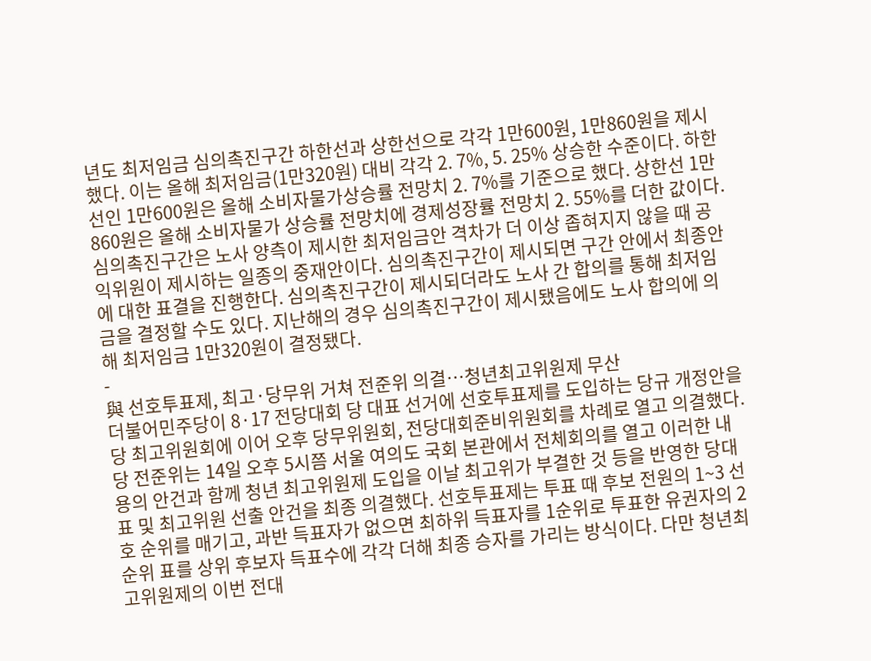년도 최저임금 심의촉진구간 하한선과 상한선으로 각각 1만600원, 1만860원을 제시했다. 이는 올해 최저임금(1만320원) 대비 각각 2. 7%, 5. 25% 상승한 수준이다. 하한선인 1만600원은 올해 소비자물가상승률 전망치 2. 7%를 기준으로 했다. 상한선 1만860원은 올해 소비자물가 상승률 전망치에 경제성장률 전망치 2. 55%를 더한 값이다. 심의촉진구간은 노사 양측이 제시한 최저임금안 격차가 더 이상 좁혀지지 않을 때 공익위원이 제시하는 일종의 중재안이다. 심의촉진구간이 제시되면 구간 안에서 최종안에 대한 표결을 진행한다. 심의촉진구간이 제시되더라도 노사 간 합의를 통해 최저임금을 결정할 수도 있다. 지난해의 경우 심의촉진구간이 제시됐음에도 노사 합의에 의해 최저임금 1만320원이 결정됐다.
-
與 선호투표제, 최고·당무위 거쳐 전준위 의결…청년최고위원제 무산
더불어민주당이 8·17 전당대회 당 대표 선거에 선호투표제를 도입하는 당규 개정안을 당 최고위원회에 이어 오후 당무위원회, 전당대회준비위원회를 차례로 열고 의결했다. 당 전준위는 14일 오후 5시쯤 서울 여의도 국회 본관에서 전체회의를 열고 이러한 내용의 안건과 함께 청년 최고위원제 도입을 이날 최고위가 부결한 것 등을 반영한 당대표 및 최고위원 선출 안건을 최종 의결했다. 선호투표제는 투표 때 후보 전원의 1~3 선호 순위를 매기고, 과반 득표자가 없으면 최하위 득표자를 1순위로 투표한 유권자의 2순위 표를 상위 후보자 득표수에 각각 더해 최종 승자를 가리는 방식이다. 다만 청년최고위원제의 이번 전대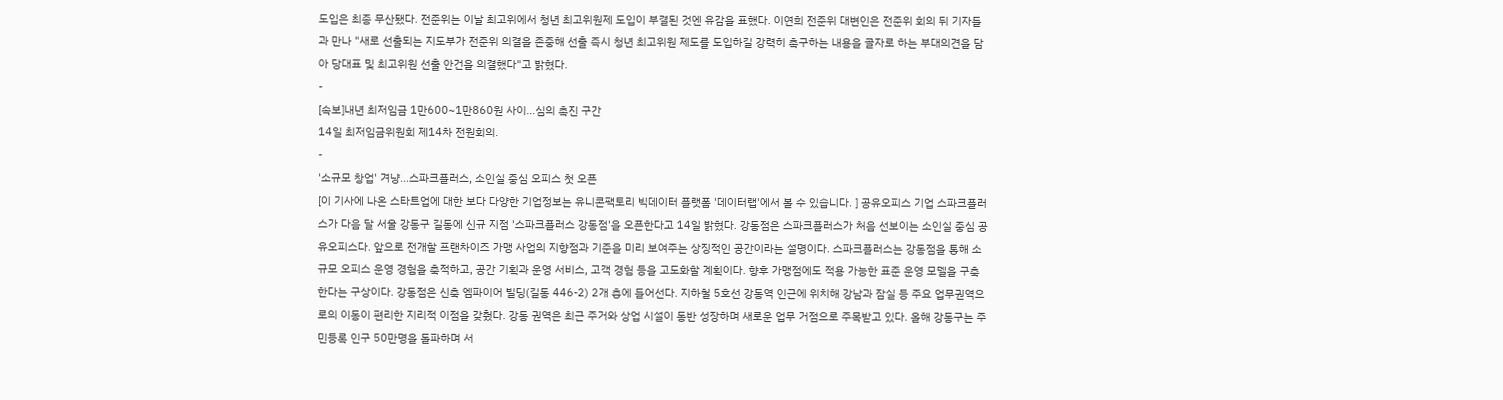도입은 최종 무산됐다. 전준위는 이날 최고위에서 청년 최고위원제 도입이 부결된 것엔 유감을 표했다. 이연희 전준위 대변인은 전준위 회의 뒤 기자들과 만나 "새로 선출되는 지도부가 전준위 의결을 존중해 선출 즉시 청년 최고위원 제도를 도입하길 강력히 촉구하는 내용을 골자로 하는 부대의견을 담아 당대표 및 최고위원 선출 안건을 의결했다"고 밝혔다.
-
[속보]내년 최저임금 1만600~1만860원 사이…심의 촉진 구간
14일 최저임금위원회 제14차 전원회의.
-
'소규모 창업' 겨냥…스파크플러스, 소인실 중심 오피스 첫 오픈
[이 기사에 나온 스타트업에 대한 보다 다양한 기업정보는 유니콘팩토리 빅데이터 플랫폼 '데이터랩'에서 볼 수 있습니다. ] 공유오피스 기업 스파크플러스가 다음 달 서울 강동구 길동에 신규 지점 '스파크플러스 강동점'을 오픈한다고 14일 밝혔다. 강동점은 스파크플러스가 처음 선보이는 소인실 중심 공유오피스다. 앞으로 전개할 프랜차이즈 가맹 사업의 지향점과 기준을 미리 보여주는 상징적인 공간이라는 설명이다. 스파크플러스는 강동점을 통해 소규모 오피스 운영 경험을 축적하고, 공간 기획과 운영 서비스, 고객 경험 등을 고도화할 계획이다. 향후 가맹점에도 적용 가능한 표준 운영 모델을 구축한다는 구상이다. 강동점은 신축 엠파이어 빌딩(길동 446-2) 2개 층에 들어선다. 지하철 5호선 강동역 인근에 위치해 강남과 잠실 등 주요 업무권역으로의 이동이 편리한 지리적 이점을 갖췄다. 강동 권역은 최근 주거와 상업 시설이 동반 성장하며 새로운 업무 거점으로 주목받고 있다. 올해 강동구는 주민등록 인구 50만명을 돌파하며 서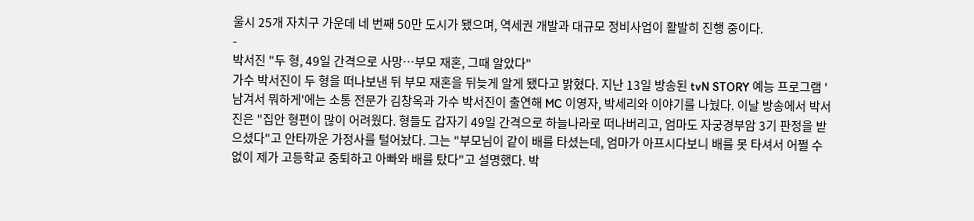울시 25개 자치구 가운데 네 번째 50만 도시가 됐으며, 역세권 개발과 대규모 정비사업이 활발히 진행 중이다.
-
박서진 "두 형, 49일 간격으로 사망…부모 재혼, 그때 알았다"
가수 박서진이 두 형을 떠나보낸 뒤 부모 재혼을 뒤늦게 알게 됐다고 밝혔다. 지난 13일 방송된 tvN STORY 예능 프로그램 '남겨서 뭐하게'에는 소통 전문가 김창옥과 가수 박서진이 출연해 MC 이영자, 박세리와 이야기를 나눴다. 이날 방송에서 박서진은 "집안 형편이 많이 어려웠다. 형들도 갑자기 49일 간격으로 하늘나라로 떠나버리고, 엄마도 자궁경부암 3기 판정을 받으셨다"고 안타까운 가정사를 털어놨다. 그는 "부모님이 같이 배를 타셨는데, 엄마가 아프시다보니 배를 못 타셔서 어쩔 수 없이 제가 고등학교 중퇴하고 아빠와 배를 탔다"고 설명했다. 박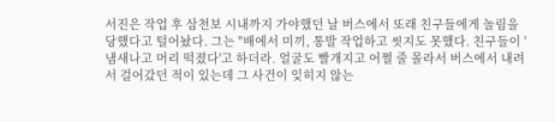서진은 작업 후 삼천보 시내까지 가야했던 날 버스에서 또래 친구들에게 놀림을 당했다고 털어놨다. 그는 "배에서 미끼, 통발 작업하고 씻지도 못했다. 친구들이 '냄새나고 머리 떡졌다'고 하더라. 얼굴도 빨개지고 어쩔 줄 몰라서 버스에서 내려서 걸어갔던 적이 있는데 그 사건이 잊히지 않는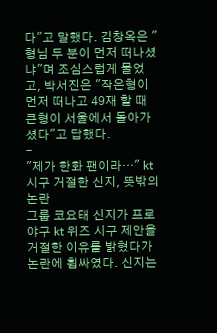다"고 말했다. 김창옥은 "형님 두 분이 먼저 떠나셨냐"며 조심스럽게 물었고, 박서진은 "작은형이 먼저 떠나고 49재 할 때 큰형이 서울에서 돌아가셨다"고 답했다.
-
"제가 한화 팬이라…" kt 시구 거절한 신지, 뜻밖의 논란
그룹 코요태 신지가 프로야구 kt 위즈 시구 제안을 거절한 이유를 밝혔다가 논란에 휩싸였다. 신지는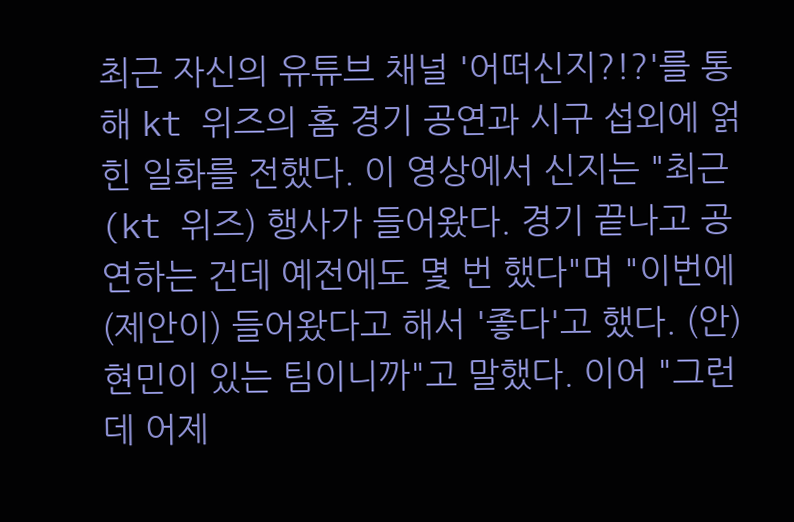최근 자신의 유튜브 채널 '어떠신지?!?'를 통해 kt 위즈의 홈 경기 공연과 시구 섭외에 얽힌 일화를 전했다. 이 영상에서 신지는 "최근 (kt 위즈) 행사가 들어왔다. 경기 끝나고 공연하는 건데 예전에도 몇 번 했다"며 "이번에 (제안이) 들어왔다고 해서 '좋다'고 했다. (안)현민이 있는 팀이니까"고 말했다. 이어 "그런데 어제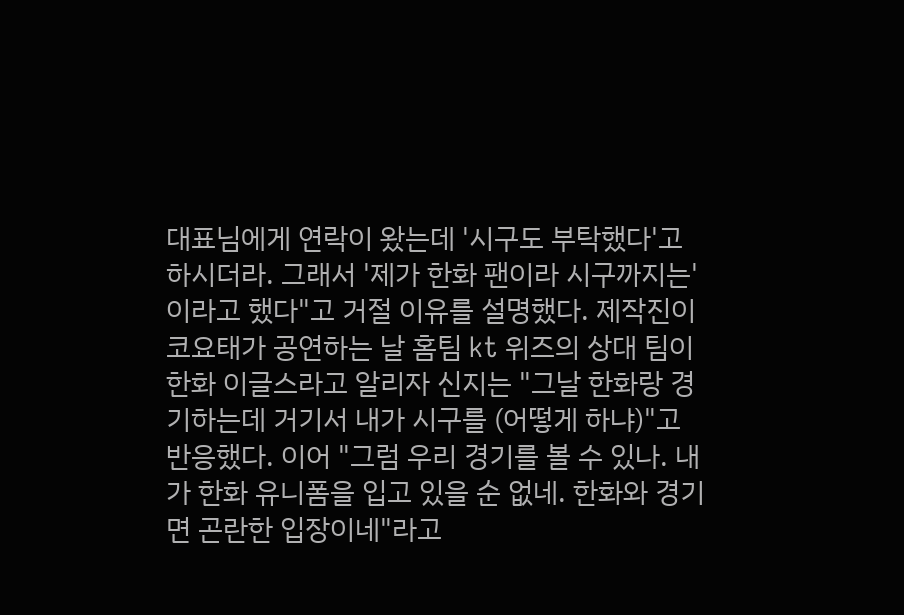대표님에게 연락이 왔는데 '시구도 부탁했다'고 하시더라. 그래서 '제가 한화 팬이라 시구까지는'이라고 했다"고 거절 이유를 설명했다. 제작진이 코요태가 공연하는 날 홈팀 kt 위즈의 상대 팀이 한화 이글스라고 알리자 신지는 "그날 한화랑 경기하는데 거기서 내가 시구를 (어떻게 하냐)"고 반응했다. 이어 "그럼 우리 경기를 볼 수 있나. 내가 한화 유니폼을 입고 있을 순 없네. 한화와 경기면 곤란한 입장이네"라고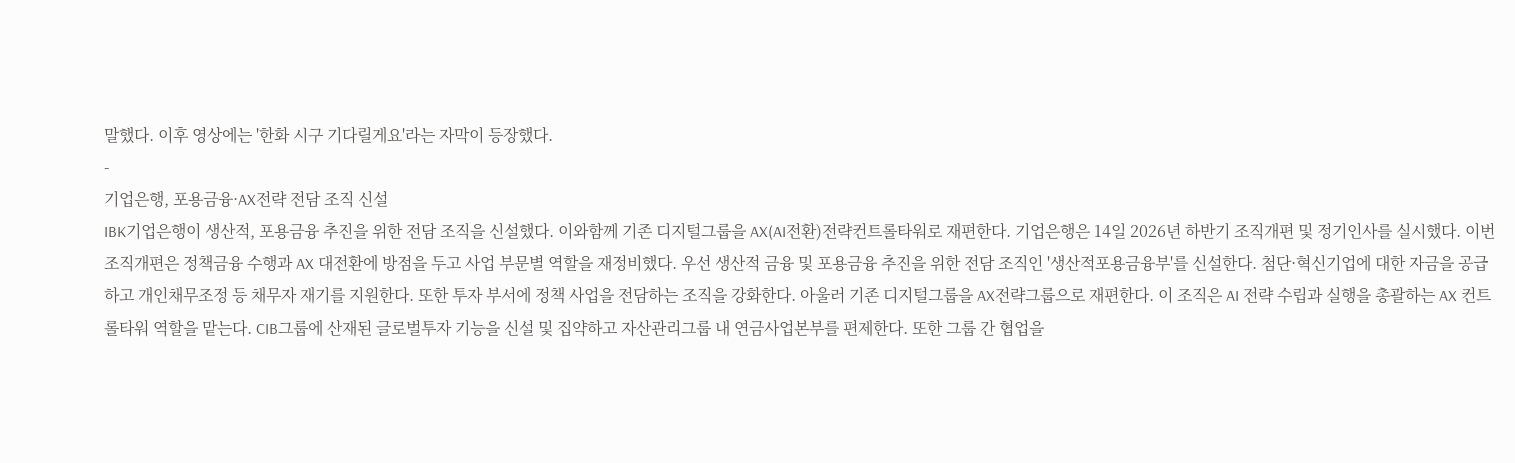말했다. 이후 영상에는 '한화 시구 기다릴게요'라는 자막이 등장했다.
-
기업은행, 포용금융·AX전략 전담 조직 신설
IBK기업은행이 생산적, 포용금융 추진을 위한 전담 조직을 신설했다. 이와함께 기존 디지털그룹을 AX(AI전환)전략컨트롤타워로 재편한다. 기업은행은 14일 2026년 하반기 조직개편 및 정기인사를 실시했다. 이번 조직개편은 정책금융 수행과 AX 대전환에 방점을 두고 사업 부문별 역할을 재정비했다. 우선 생산적 금융 및 포용금융 추진을 위한 전담 조직인 '생산적포용금융부'를 신설한다. 첨단·혁신기업에 대한 자금을 공급하고 개인채무조정 등 채무자 재기를 지원한다. 또한 투자 부서에 정책 사업을 전담하는 조직을 강화한다. 아울러 기존 디지털그룹을 AX전략그룹으로 재편한다. 이 조직은 AI 전략 수립과 실행을 총괄하는 AX 컨트롤타워 역할을 맡는다. CIB그룹에 산재된 글로벌투자 기능을 신설 및 집약하고 자산관리그룹 내 연금사업본부를 편제한다. 또한 그룹 간 협업을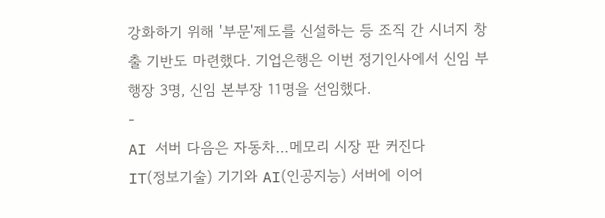강화하기 위해 '부문'제도를 신설하는 등 조직 간 시너지 창출 기반도 마련했다. 기업은행은 이번 정기인사에서 신임 부행장 3명, 신임 본부장 11명을 선임했다.
-
AI 서버 다음은 자동차…메모리 시장 판 커진다
IT(정보기술) 기기와 AI(인공지능) 서버에 이어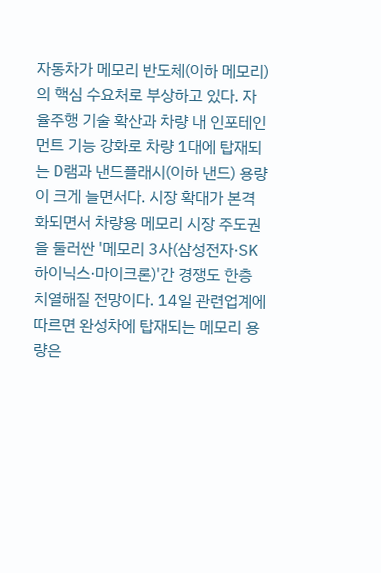자동차가 메모리 반도체(이하 메모리)의 핵심 수요처로 부상하고 있다. 자율주행 기술 확산과 차량 내 인포테인먼트 기능 강화로 차량 1대에 탑재되는 D램과 낸드플래시(이하 낸드) 용량이 크게 늘면서다. 시장 확대가 본격화되면서 차량용 메모리 시장 주도권을 둘러싼 '메모리 3사(삼성전자·SK하이닉스·마이크론)'간 경쟁도 한층 치열해질 전망이다. 14일 관련업계에 따르면 완성차에 탑재되는 메모리 용량은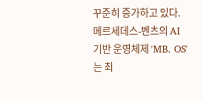꾸준히 증가하고 있다. 메르세데스-벤츠의 AI 기반 운영체제 'MB. OS'는 최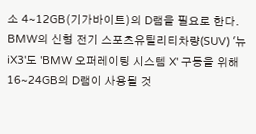소 4~12GB(기가바이트)의 D램을 필요로 한다. BMW의 신형 전기 스포츠유틸리티차량(SUV) '뉴 iX3'도 'BMW 오퍼레이팅 시스템 X' 구동을 위해 16~24GB의 D램이 사용될 것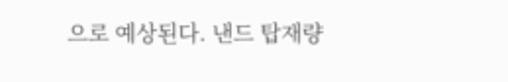으로 예상된다. 낸드 탑재량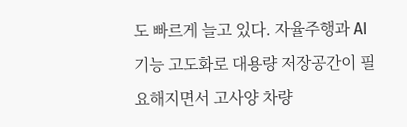도 빠르게 늘고 있다. 자율주행과 AI 기능 고도화로 대용량 저장공간이 필요해지면서 고사양 차량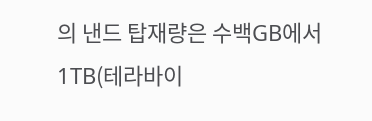의 낸드 탑재량은 수백GB에서 1TB(테라바이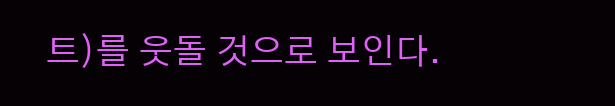트)를 웃돌 것으로 보인다.